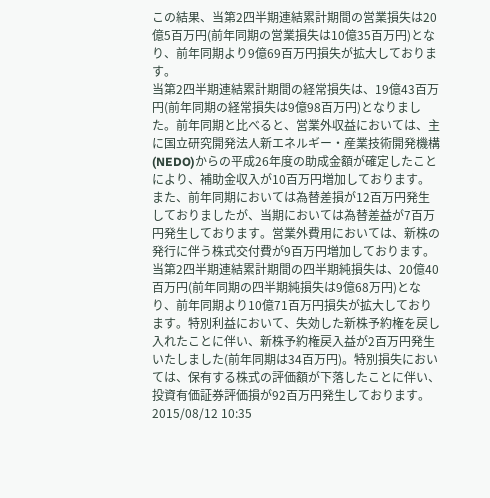この結果、当第2四半期連結累計期間の営業損失は20億5百万円(前年同期の営業損失は10億35百万円)となり、前年同期より9億69百万円損失が拡大しております。
当第2四半期連結累計期間の経常損失は、19億43百万円(前年同期の経常損失は9億98百万円)となりました。前年同期と比べると、営業外収益においては、主に国立研究開発法人新エネルギー・産業技術開発機構(NEDO)からの平成26年度の助成金額が確定したことにより、補助金収入が10百万円増加しております。また、前年同期においては為替差損が12百万円発生しておりましたが、当期においては為替差益が7百万円発生しております。営業外費用においては、新株の発行に伴う株式交付費が9百万円増加しております。
当第2四半期連結累計期間の四半期純損失は、20億40百万円(前年同期の四半期純損失は9億68万円)となり、前年同期より10億71百万円損失が拡大しております。特別利益において、失効した新株予約権を戻し入れたことに伴い、新株予約権戻入益が2百万円発生いたしました(前年同期は34百万円)。特別損失においては、保有する株式の評価額が下落したことに伴い、投資有価証券評価損が92百万円発生しております。
2015/08/12 10:35